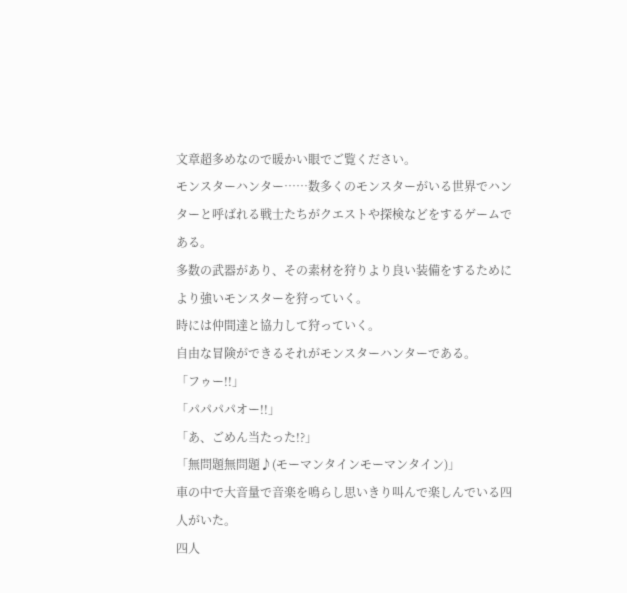文章超多めなので暖かい眼でご覧ください。
モンスターハンター……数多くのモンスターがいる世界でハンターと呼ばれる戦士たちがクエストや探検などをするゲームである。
多数の武器があり、その素材を狩りより良い装備をするためにより強いモンスターを狩っていく。
時には仲間達と協力して狩っていく。
自由な冒険ができるそれがモンスターハンターである。
「フゥー!!」
「パパパパオー!!」
「あ、ごめん当たった!?」
「無問題無問題♪(モーマンタインモーマンタイン)」
車の中で大音量で音楽を鳴らし思いきり叫んで楽しんでいる四人がいた。
四人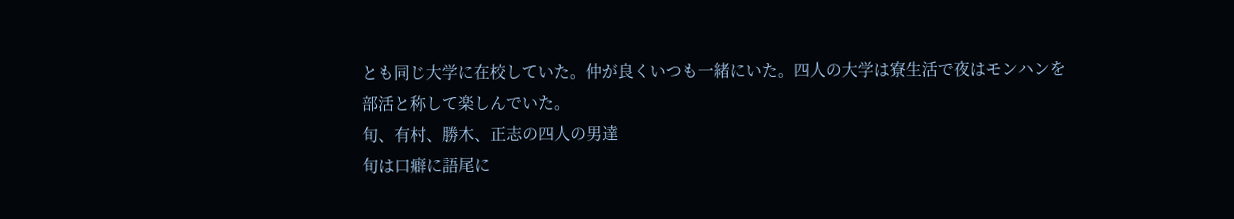とも同じ大学に在校していた。仲が良くいつも一緒にいた。四人の大学は寮生活で夜はモンハンを部活と称して楽しんでいた。
旬、有村、勝木、正志の四人の男達
旬は口癖に語尾に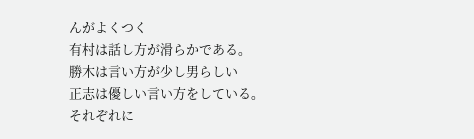んがよくつく
有村は話し方が滑らかである。
勝木は言い方が少し男らしい
正志は優しい言い方をしている。
それぞれに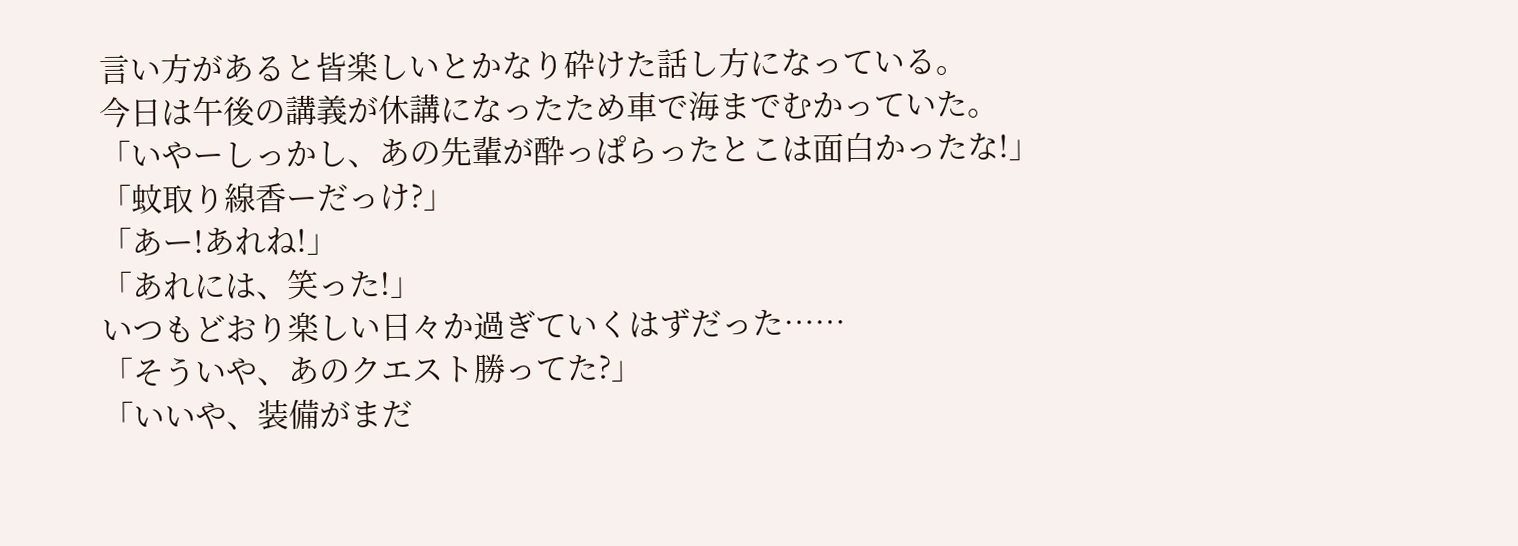言い方があると皆楽しいとかなり砕けた話し方になっている。
今日は午後の講義が休講になったため車で海までむかっていた。
「いやーしっかし、あの先輩が酔っぱらったとこは面白かったな!」
「蚊取り線香ーだっけ?」
「あー!あれね!」
「あれには、笑った!」
いつもどおり楽しい日々か過ぎていくはずだった……
「そういや、あのクエスト勝ってた?」
「いいや、装備がまだ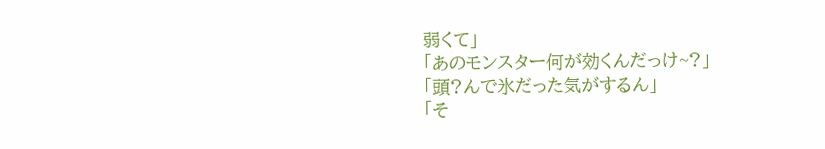弱くて」
「あのモンスター何が効くんだっけ~?」
「頭?んで氷だった気がするん」
「そ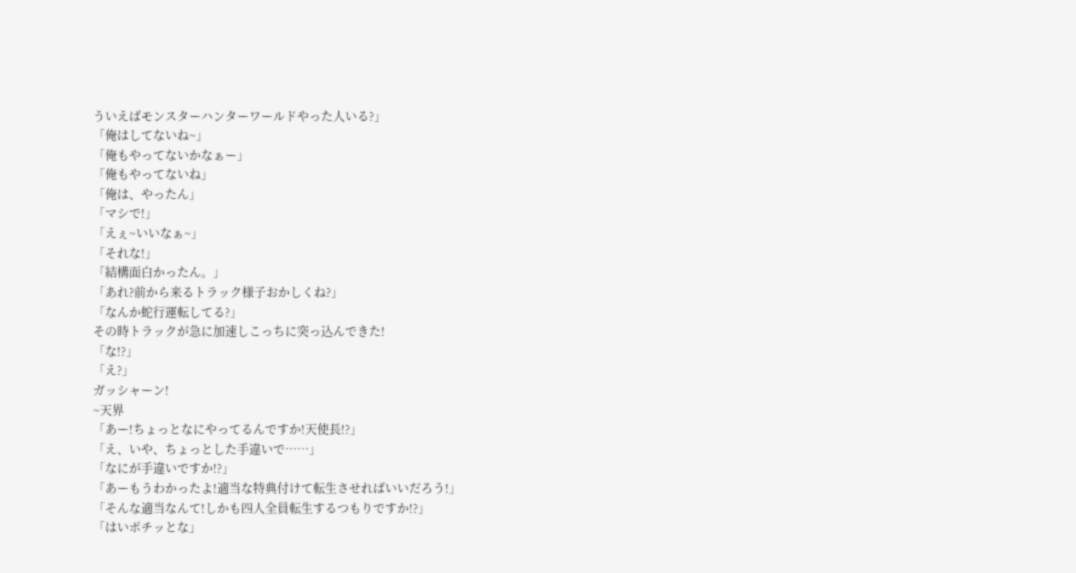ういえばモンスターハンターワールドやった人いる?」
「俺はしてないね~」
「俺もやってないかなぁー」
「俺もやってないね」
「俺は、やったん」
「マシで!」
「えぇ~いいなぁ~」
「それな!」
「結構面白かったん。」
「あれ?前から来るトラック様子おかしくね?」
「なんか蛇行運転してる?」
その時トラックが急に加速しこっちに突っ込んできた!
「な!?」
「え?」
ガッシャーン!
~天界
「あー!ちょっとなにやってるんですか!天使長!?」
「え、いや、ちょっとした手違いで……」
「なにが手違いですか!?」
「あーもうわかったよ!適当な特典付けて転生させればいいだろう!」
「そんな適当なんて!しかも四人全員転生するつもりですか!?」
「はいポチッとな」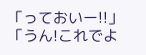「っておいー!!」
「うん!これでよ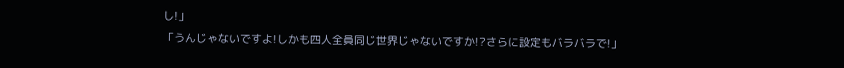し!」
「うんじゃないですよ!しかも四人全員同じ世界じゃないですか!?さらに設定もバラバラで!」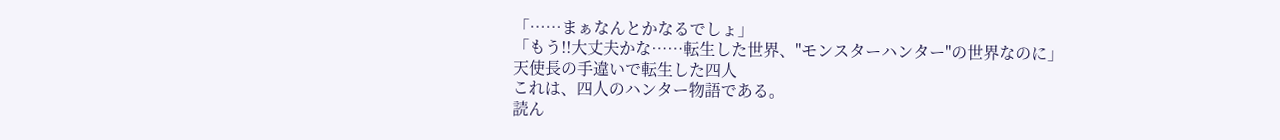「……まぁなんとかなるでしょ」
「もう!!大丈夫かな……転生した世界、"モンスターハンター"の世界なのに」
天使長の手違いで転生した四人
これは、四人のハンター物語である。
読ん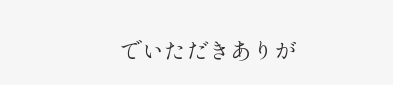でいただきありが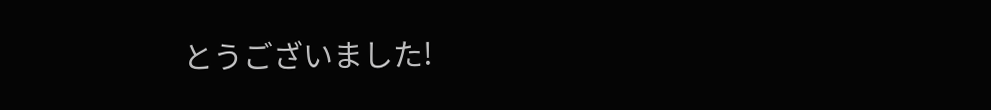とうございました!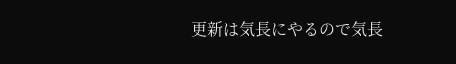更新は気長にやるので気長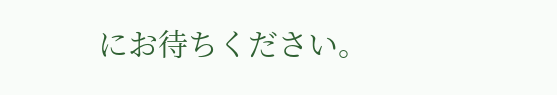にお待ちください。